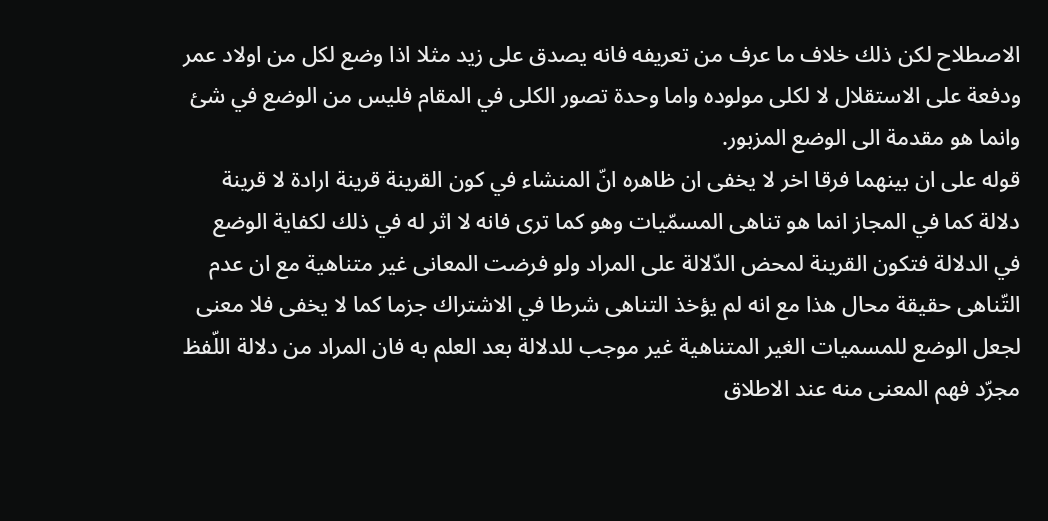الاصطلاح لكن ذلك خلاف ما عرف من تعريفه فانه يصدق على زيد مثلا اذا وضع لكل من اولاد عمر ودفعة على الاستقلال لا لكلى مولوده واما وحدة تصور الكلى في المقام فليس من الوضع في شئ وانما هو مقدمة الى الوضع المزبور.
قوله على ان بينهما فرقا اخر لا يخفى ان ظاهره انّ المنشاء في كون القرينة قرينة ارادة لا قرينة دلالة كما في المجاز انما هو تناهى المسمّيات وهو كما ترى فانه لا اثر له في ذلك لكفاية الوضع في الدلالة فتكون القرينة لمحض الدّلالة على المراد ولو فرضت المعانى غير متناهية مع ان عدم التّناهى حقيقة محال هذا مع انه لم يؤخذ التناهى شرطا في الاشتراك جزما كما لا يخفى فلا معنى لجعل الوضع للمسميات الغير المتناهية غير موجب للدلالة بعد العلم به فان المراد من دلالة اللّفظ مجرّد فهم المعنى منه عند الاطلاق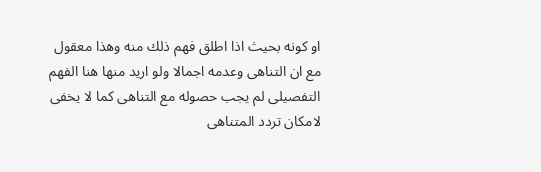او كونه بحيث اذا اطلق فهم ذلك منه وهذا معقول مع ان التناهى وعدمه اجمالا ولو اريد منها هنا الفهم التفصيلى لم يجب حصوله مع التناهى كما لا يخفى لامكان تردد المتناهى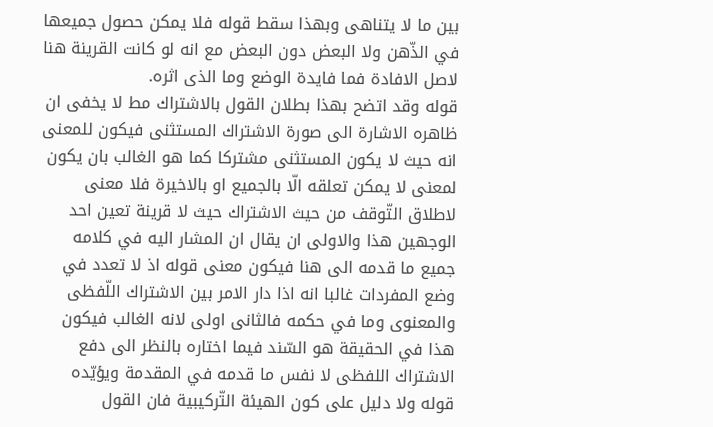بين ما لا يتناهى وبهذا سقط قوله فلا يمكن حصول جميعها في الذّهن ولا البعض دون البعض مع انه لو كانت القرينة هنا لاصل الافادة فما فايدة الوضع وما الذى اثره.
قوله وقد اتضح بهذا بطلان القول بالاشتراك مط لا يخفى ان ظاهره الاشارة الى صورة الاشتراك المستثنى فيكون للمعنى انه حيث لا يكون المستثنى مشتركا كما هو الغالب بان يكون لمعنى لا يمكن تعلقه الّا بالجميع او بالاخيرة فلا معنى لاطلاق التّوقف من حيث الاشتراك حيث لا قرينة تعين احد الوجهين هذا والاولى ان يقال ان المشار اليه في كلامه جميع ما قدمه الى هنا فيكون معنى قوله اذ لا تعدد في وضع المفردات غالبا انه اذا دار الامر بين الاشتراك اللّفظى والمعنوى وما في حكمه فالثانى اولى لانه الغالب فيكون هذا في الحقيقة هو السّند فيما اختاره بالنظر الى دفع الاشتراك اللفظى لا نفس ما قدمه في المقدمة ويؤيّده قوله ولا دليل على كون الهيئة التّركيبية فان القول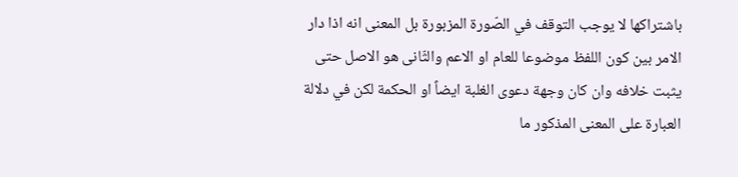باشتراكها لا يوجب التوقف في الصّورة المزبورة بل المعنى انه اذا دار الامر بين كون اللفظ موضوعا للعام او الاعم والثّانى هو الاصل حتى يثبت خلافه وان كان وجهة دعوى الغلبة ايضاً او الحكمة لكن في دلالة العبارة على المعنى المذكور ما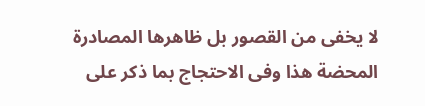لا يخفى من القصور بل ظاهرها المصادرة المحضة هذا وفى الاحتجاج بما ذكر على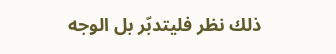ذلك نظر فليتدبّر بل الوجه